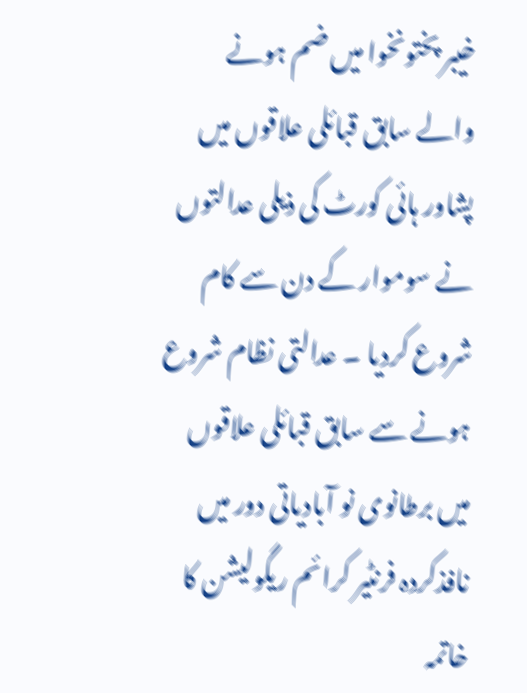خیبر پختونخوا میں ضم ہونے والے سابق قبائلی علاقوں میں پشاور ہائی کورٹ کی ذیلی عدالتوں نے سوموار کے دن سے کام شروع کردیا ۔ عدالتی نظام شروع ہونے سے سابق قبائلی علاقوں میں برطانوی نو آبادیاتی دور میں نافذکردہ فرنٹیر کرائم ریگولیشن کا خاتمہ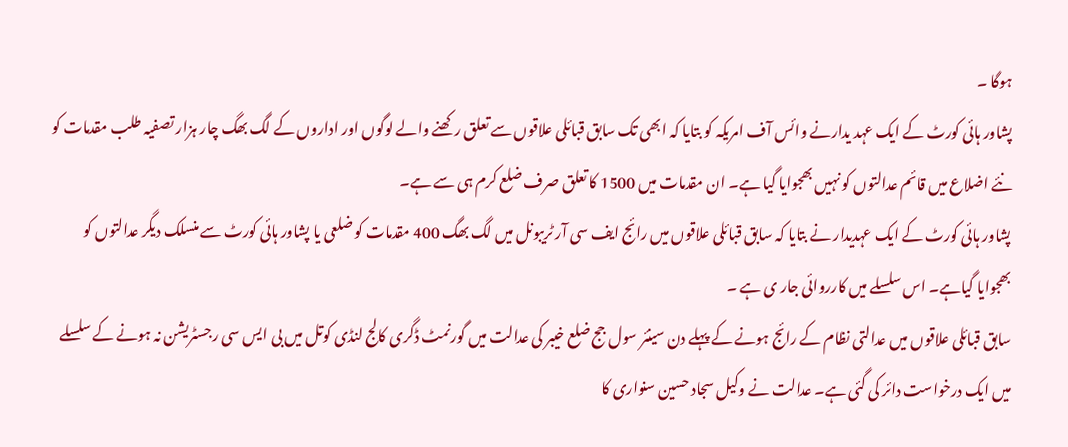ہوگا ۔
پشاور ہائی کورٹ کے ایک عہد یدارنے وائس آف امریکہ کو بتایا کہ ابھی تک سابق قبائلی علاقوں سے تعلق رکھنے والے لوگوں اور اداروں کے لگ بھگ چار ہزار تصفیہ طلب مقدمات کو نئے اضلاع میں قائم عدالتوں کو نہیں بھجوایا گیا ہے۔ ان مقدمات میں 1500 کا تعلق صرف ضلع کرم ہی سے ہے۔
پشاور ہائی کورٹ کے ایک عہدیدار نے بتایا کہ سابق قبائلی علاقوں میں رائج ایف سی آر ٹریبونل میں لگ بھگ 400 مقدمات کو ضلعی یا پشاور ہائی کورٹ سے منسلک دیگر عدالتوں کو بھجوایا گیاہے۔ اس سلسلے میں کارروائی جار ی ہے ۔
سابق قبائلی علاقوں میں عدالتی نظام کے رائج ہونے کے پہلے دن سینئر سول جج ضلع خیبر کی عدالت میں گورنمٹ ڈگری کالج لنڈی کوتل میں بی ایس سی رجسٹریشن نہ ہونے کے سلسلے میں ایک درخواست دائر کی گئی ہے۔ عدالت نے وکیل سجاد حسین سنواری کا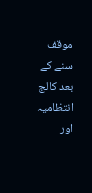موقف سنے کے بعد کالج انتظامیہ اور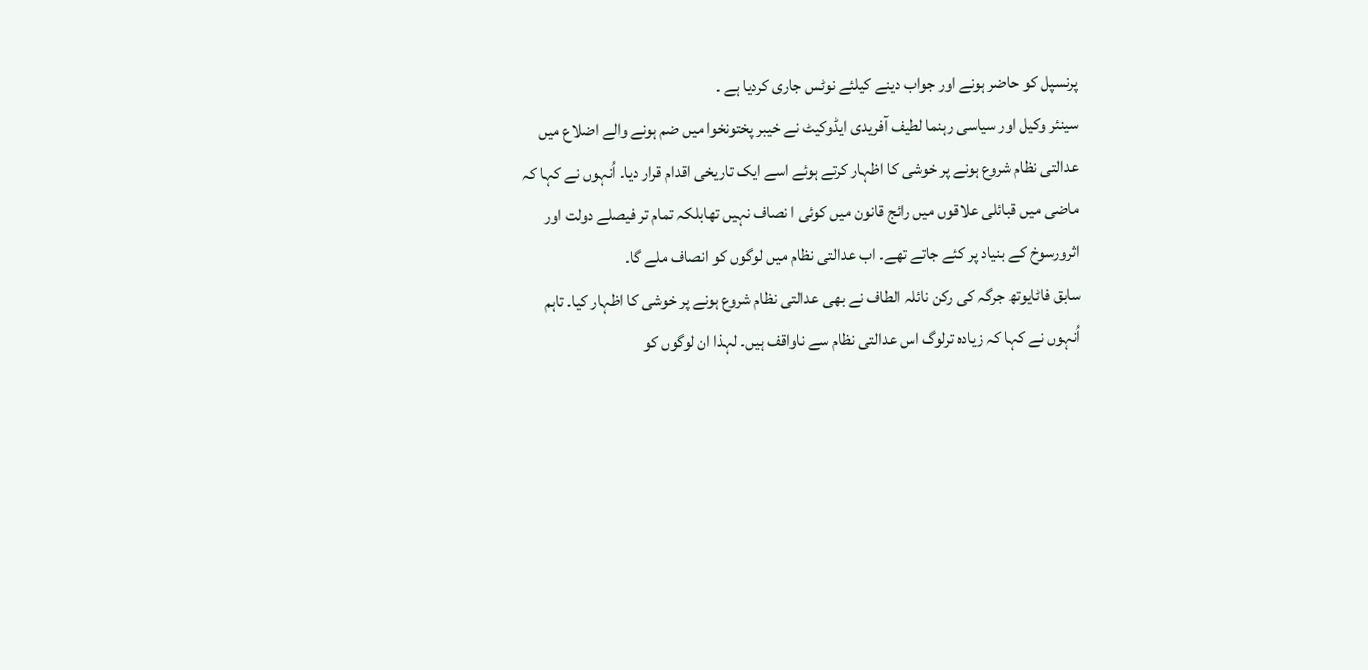پرنسپل کو حاضر ہونے اور جواب دینے کیلئے نوٹس جاری کردیا ہے ۔
سینئر وکیل اور سیاسی رہنما لطیف آفریدی ایڈوکیٹ نے خیبر پختونخوا میں ضم ہونے والے اضلاع میں عدالتی نظام شروع ہونے پر خوشی کا اظہار کرتے ہوئے اسے ایک تاریخی اقدام قرار دیا۔ اُنہوں نے کہا کہ ماضی میں قبائلی علاقوں میں رائج قانون میں کوئی ا نصاف نہیں تھابلکہ تمام تر فیصلے دولت اور اثرورسوخ کے بنیاد پر کئے جاتے تھے۔ اب عدالتی نظام میں لوگوں کو انصاف ملے گا۔
سابق فاٹایوتھ جرگہ کی رکن نائلہ الطاف نے بھی عدالتی نظام شروع ہونے پر خوشی کا اظہار کیا۔ تاہم اُنہوں نے کہا کہ زیادہ ترلوگ اس عدالتی نظام سے ناواقف ہیں۔ لہذا ان لوگوں کو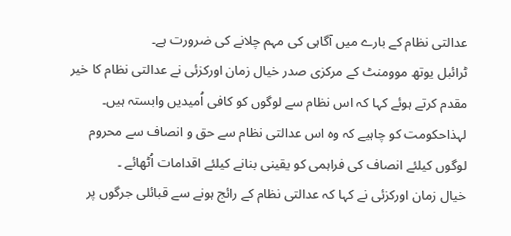عدالتی نظام کے بارے میں آگاہی کی مہم چلانے کی ضرورت ہے۔
ٹرائبل یوتھ موومنٹ کے مرکزی صدر خیال زمان اورکزئی نے عدالتی نظام کا خیر مقدم کرتے ہوئے کہا کہ اس نظام سے لوگوں کو کافی اُمیدیں وابستہ ہیں۔ لہذاحکومت کو چاہیے کہ وہ اس عدالتی نظام سے حق و انصاف سے محروم لوگوں کیلئے انصاف کی فراہمی کو یقینی بنانے کیلئے اقدامات اُٹھائے ۔
خیال زمان اورکزئی نے کہا کہ عدالتی نظام کے رائج ہونے سے قبائلی جرگوں پر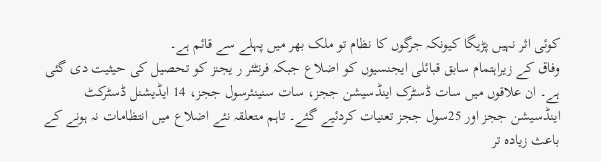کوئی اثر نہیں پڑیگا کیونکہ جرگوں کا نظام تو ملک بھر میں پہلے سے قائم ہے۔
وفاق کے زیراہتمام سابق قبائلی ایجنسیوں کو اضلاع جبکہ فرنٹئر ر یجنز کو تحصیل کی حیثیت دی گئی ہے۔ ان علاقوں میں سات ڈسٹرک اینڈسیشن ججز، سات سنینئرسول ججز، 14 ایڈیشنل ڈسٹرکٹ اینڈسیشن ججز اور 25سول ججز تعنیات کردئیے گئے۔ تاہم متعلقہ نئے اضلاع میں انتظامات نہ ہونے کے باعث زیادہ تر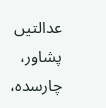عدالتیں پشاور، چارسدہ،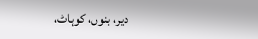دیر، بنوں، کوہاٹ،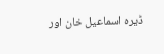ڈیرہ اسماعیل خان اور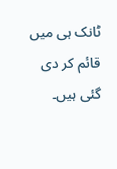ٹانک ہی میں قائم کر دی گئی ہیں۔